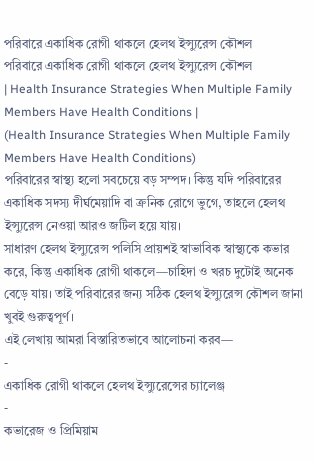পরিবারে একাধিক রোগী থাকলে হেলথ ইন্স্যুরেন্স কৌশল
পরিবারে একাধিক রোগী থাকলে হেলথ ইন্স্যুরেন্স কৌশল
| Health Insurance Strategies When Multiple Family Members Have Health Conditions |
(Health Insurance Strategies When Multiple Family Members Have Health Conditions)
পরিবারের স্বাস্থ্য হলো সবচেয়ে বড় সম্পদ। কিন্তু যদি পরিবারের একাধিক সদস্য দীর্ঘমেয়াদি বা ক্রনিক রোগে ভুগে, তাহলে হেলথ ইন্স্যুরেন্স নেওয়া আরও জটিল হয়ে যায়।
সাধারণ হেলথ ইন্স্যুরেন্স পলিসি প্রায়শই স্বাভাবিক স্বাস্থ্যকে কভার করে, কিন্তু একাধিক রোগী থাকলে—চাহিদা ও খরচ দুটোই অনেক বেড়ে যায়। তাই পরিবারের জন্য সঠিক হেলথ ইন্স্যুরেন্স কৌশল জানা খুবই গুরুত্বপূর্ণ।
এই লেখায় আমরা বিস্তারিতভাবে আলোচনা করব—
-
একাধিক রোগী থাকলে হেলথ ইন্স্যুরেন্সের চ্যালেঞ্জ
-
কভারেজ ও প্রিমিয়াম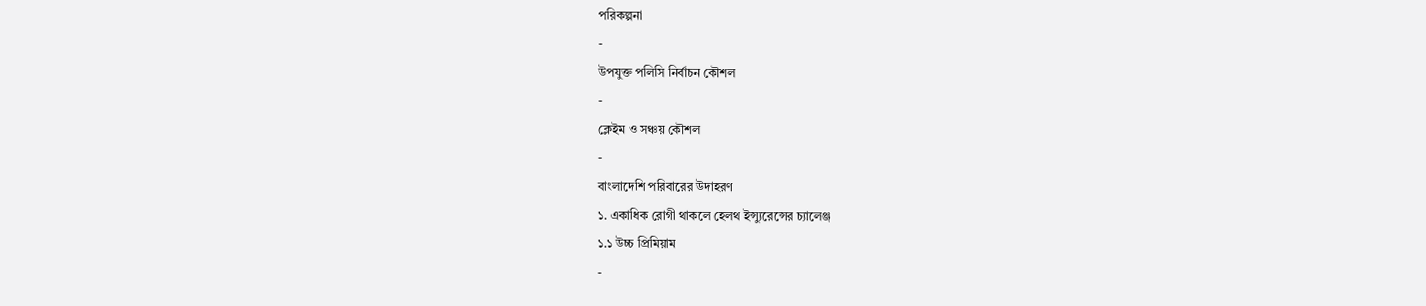পরিকল্পনা
-
উপযুক্ত পলিসি নির্বাচন কৌশল
-
ক্লেইম ও সঞ্চয় কৌশল
-
বাংলাদেশি পরিবারের উদাহরণ
১. একাধিক রোগী থাকলে হেলথ ইন্স্যুরেন্সের চ্যালেঞ্জ
১.১ উচ্চ প্রিমিয়াম
-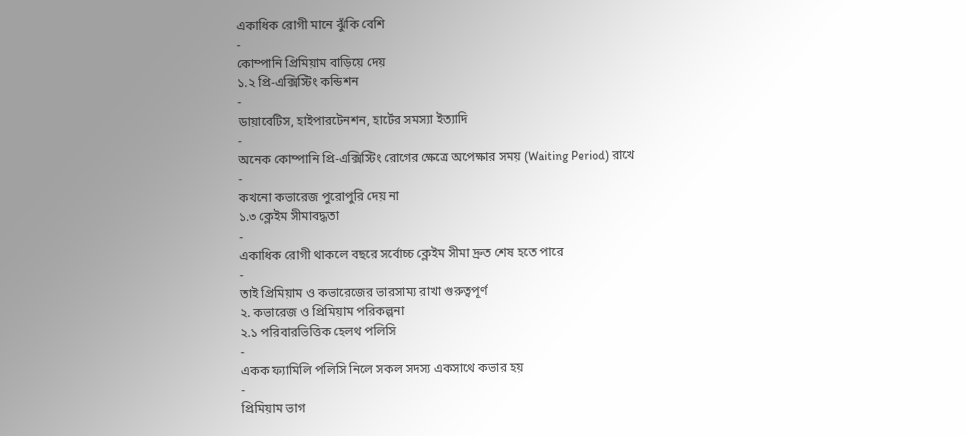একাধিক রোগী মানে ঝুঁকি বেশি
-
কোম্পানি প্রিমিয়াম বাড়িয়ে দেয়
১.২ প্রি-এক্সিস্টিং কন্ডিশন
-
ডায়াবেটিস, হাইপারটেনশন, হার্টের সমস্যা ইত্যাদি
-
অনেক কোম্পানি প্রি-এক্সিস্টিং রোগের ক্ষেত্রে অপেক্ষার সময় (Waiting Period) রাখে
-
কখনো কভারেজ পুরোপুরি দেয় না
১.৩ ক্লেইম সীমাবদ্ধতা
-
একাধিক রোগী থাকলে বছরে সর্বোচ্চ ক্লেইম সীমা দ্রুত শেষ হতে পারে
-
তাই প্রিমিয়াম ও কভারেজের ভারসাম্য রাখা গুরুত্বপূর্ণ
২. কভারেজ ও প্রিমিয়াম পরিকল্পনা
২.১ পরিবারভিত্তিক হেলথ পলিসি
-
একক ফ্যামিলি পলিসি নিলে সকল সদস্য একসাথে কভার হয়
-
প্রিমিয়াম ভাগ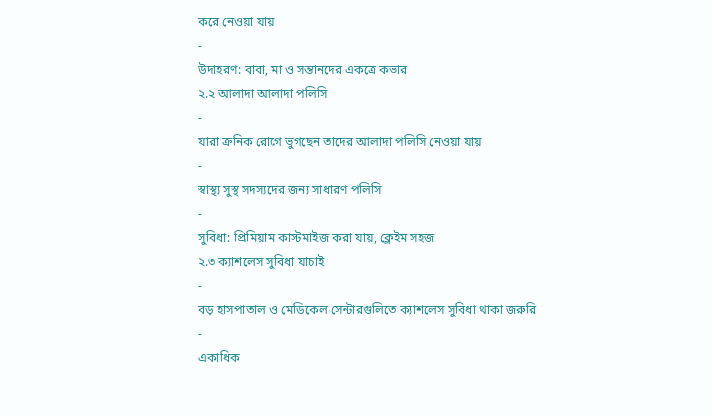করে নেওয়া যায়
-
উদাহরণ: বাবা, মা ও সন্তানদের একত্রে কভার
২.২ আলাদা আলাদা পলিসি
-
যারা ক্রনিক রোগে ভুগছেন তাদের আলাদা পলিসি নেওয়া যায়
-
স্বাস্থ্য সুস্থ সদস্যদের জন্য সাধারণ পলিসি
-
সুবিধা: প্রিমিয়াম কাস্টমাইজ করা যায়, ক্লেইম সহজ
২.৩ ক্যাশলেস সুবিধা যাচাই
-
বড় হাসপাতাল ও মেডিকেল সেন্টারগুলিতে ক্যাশলেস সুবিধা থাকা জরুরি
-
একাধিক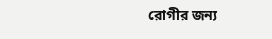রোগীর জন্য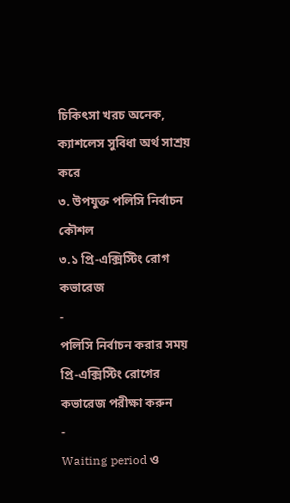চিকিৎসা খরচ অনেক, ক্যাশলেস সুবিধা অর্থ সাশ্রয় করে
৩. উপযুক্ত পলিসি নির্বাচন কৌশল
৩.১ প্রি-এক্সিস্টিং রোগ কভারেজ
-
পলিসি নির্বাচন করার সময় প্রি-এক্সিস্টিং রোগের কভারেজ পরীক্ষা করুন
-
Waiting period ও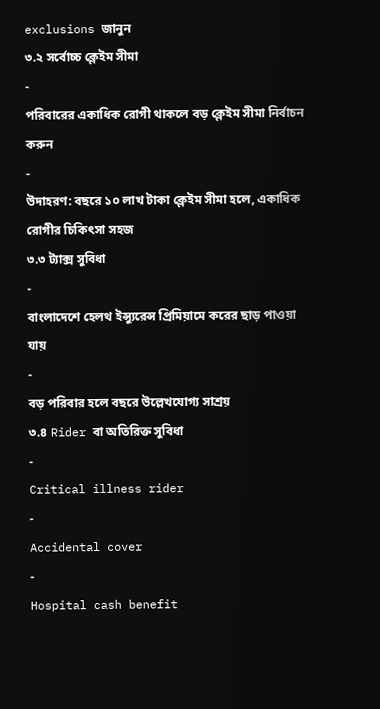exclusions জানুন
৩.২ সর্বোচ্চ ক্লেইম সীমা
-
পরিবারের একাধিক রোগী থাকলে বড় ক্লেইম সীমা নির্বাচন করুন
-
উদাহরণ: বছরে ১০ লাখ টাকা ক্লেইম সীমা হলে, একাধিক রোগীর চিকিৎসা সহজ
৩.৩ ট্যাক্স সুবিধা
-
বাংলাদেশে হেলথ ইন্স্যুরেন্স প্রিমিয়ামে করের ছাড় পাওয়া যায়
-
বড় পরিবার হলে বছরে উল্লেখযোগ্য সাশ্রয়
৩.৪ Rider বা অতিরিক্ত সুবিধা
-
Critical illness rider
-
Accidental cover
-
Hospital cash benefit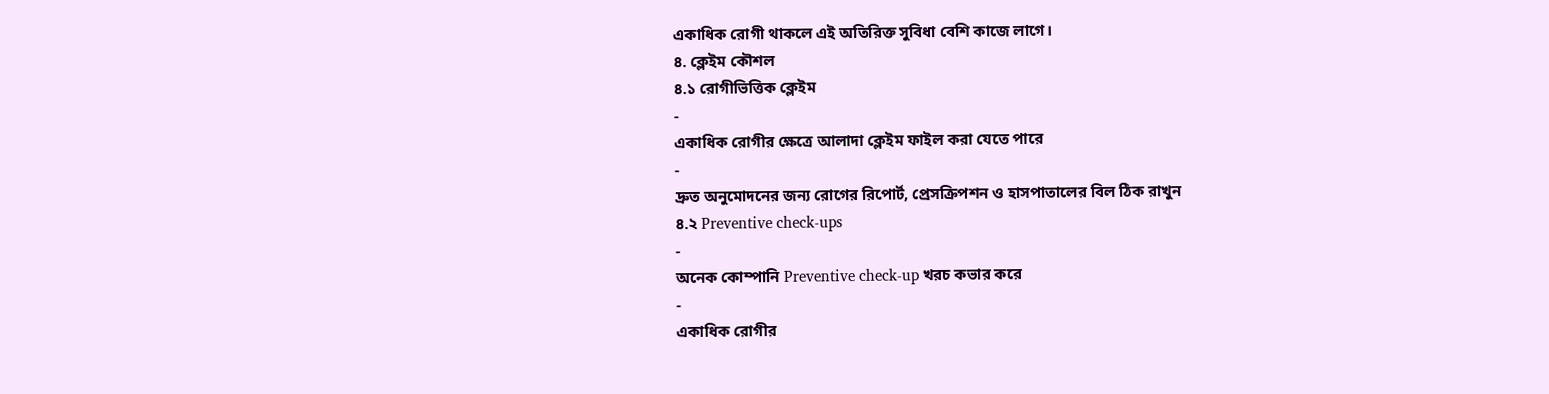একাধিক রোগী থাকলে এই অতিরিক্ত সুবিধা বেশি কাজে লাগে।
৪. ক্লেইম কৌশল
৪.১ রোগীভিত্তিক ক্লেইম
-
একাধিক রোগীর ক্ষেত্রে আলাদা ক্লেইম ফাইল করা যেতে পারে
-
দ্রুত অনুমোদনের জন্য রোগের রিপোর্ট, প্রেসক্রিপশন ও হাসপাতালের বিল ঠিক রাখুন
৪.২ Preventive check-ups
-
অনেক কোম্পানি Preventive check-up খরচ কভার করে
-
একাধিক রোগীর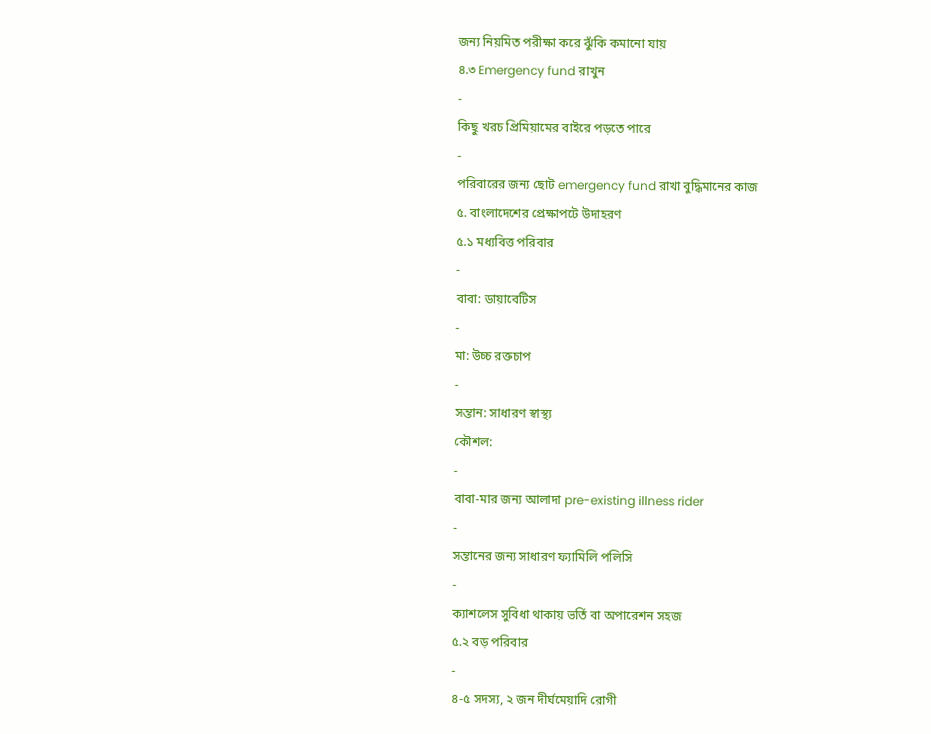জন্য নিয়মিত পরীক্ষা করে ঝুঁকি কমানো যায়
৪.৩ Emergency fund রাখুন
-
কিছু খরচ প্রিমিয়ামের বাইরে পড়তে পারে
-
পরিবারের জন্য ছোট emergency fund রাখা বুদ্ধিমানের কাজ
৫. বাংলাদেশের প্রেক্ষাপটে উদাহরণ
৫.১ মধ্যবিত্ত পরিবার
-
বাবা: ডায়াবেটিস
-
মা: উচ্চ রক্তচাপ
-
সন্তান: সাধারণ স্বাস্থ্য
কৌশল:
-
বাবা-মার জন্য আলাদা pre-existing illness rider
-
সন্তানের জন্য সাধারণ ফ্যামিলি পলিসি
-
ক্যাশলেস সুবিধা থাকায় ভর্তি বা অপারেশন সহজ
৫.২ বড় পরিবার
-
৪-৫ সদস্য, ২ জন দীর্ঘমেয়াদি রোগী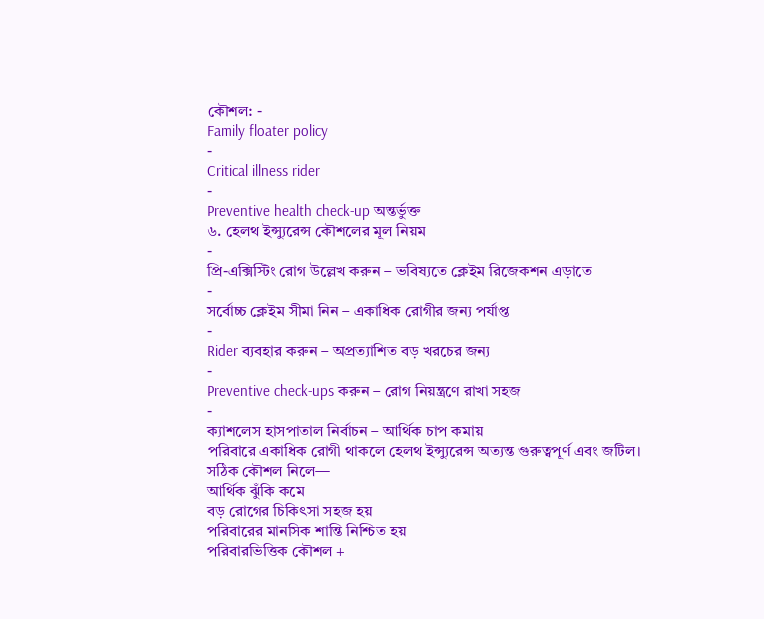কৌশল: -
Family floater policy
-
Critical illness rider
-
Preventive health check-up অন্তর্ভুক্ত
৬. হেলথ ইন্স্যুরেন্স কৌশলের মূল নিয়ম
-
প্রি-এক্সিস্টিং রোগ উল্লেখ করুন – ভবিষ্যতে ক্লেইম রিজেকশন এড়াতে
-
সর্বোচ্চ ক্লেইম সীমা নিন – একাধিক রোগীর জন্য পর্যাপ্ত
-
Rider ব্যবহার করুন – অপ্রত্যাশিত বড় খরচের জন্য
-
Preventive check-ups করুন – রোগ নিয়ন্ত্রণে রাখা সহজ
-
ক্যাশলেস হাসপাতাল নির্বাচন – আর্থিক চাপ কমায়
পরিবারে একাধিক রোগী থাকলে হেলথ ইন্স্যুরেন্স অত্যন্ত গুরুত্বপূর্ণ এবং জটিল।
সঠিক কৌশল নিলে—
আর্থিক ঝুঁকি কমে
বড় রোগের চিকিৎসা সহজ হয়
পরিবারের মানসিক শান্তি নিশ্চিত হয়
পরিবারভিত্তিক কৌশল +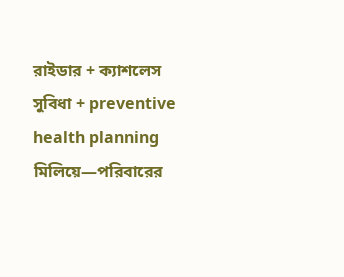রাইডার + ক্যাশলেস সুবিধা + preventive health planning মিলিয়ে—পরিবারের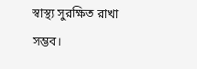স্বাস্থ্য সুরক্ষিত রাখা সম্ভব।